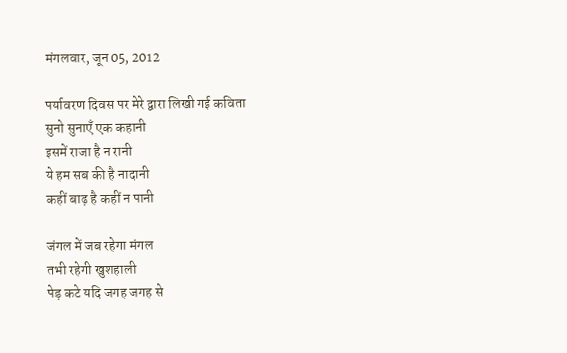मंगलवार, जून 05, 2012

पर्यावरण दिवस पर मेरे द्वारा लिखी गई कविता
सुनो सुनाएँ एक कहानी
इसमें राजा है न रानी
ये हम सब की है नादानी
कहीं बाढ़ है कहीं न पानी

जंगल में जब रहेगा मंगल
तभी रहेगी खुशहाली
पेड़ कटे यदि जगह जगह से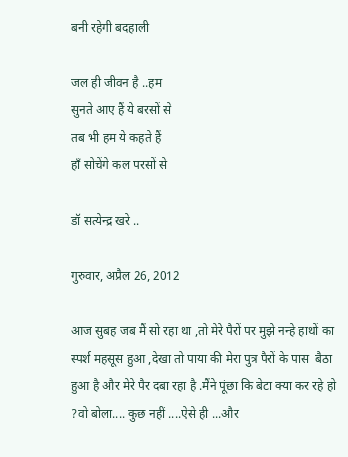बनी रहेगी बदहाली

जल ही जीवन है ..हम
सुनते आए हैं ये बरसों से
तब भी हम ये कहते हैं
हाँ सोचेंगे कल परसों से

डॉ सत्येन्द्र खरे ..

गुरुवार, अप्रैल 26, 2012

आज सुबह जब मैं सो रहा था ,तो मेरे पैरों पर मुझे नन्हे हाथों का स्पर्श महसूस हुआ ,देखा तो पाया की मेरा पुत्र पैरों के पास  बैठा हुआ है और मेरे पैर दबा रहा है .मैंने पूंछा कि बेटा क्या कर रहे हो ?वो बोला.... कुछ नहीं ....ऐसे ही ...और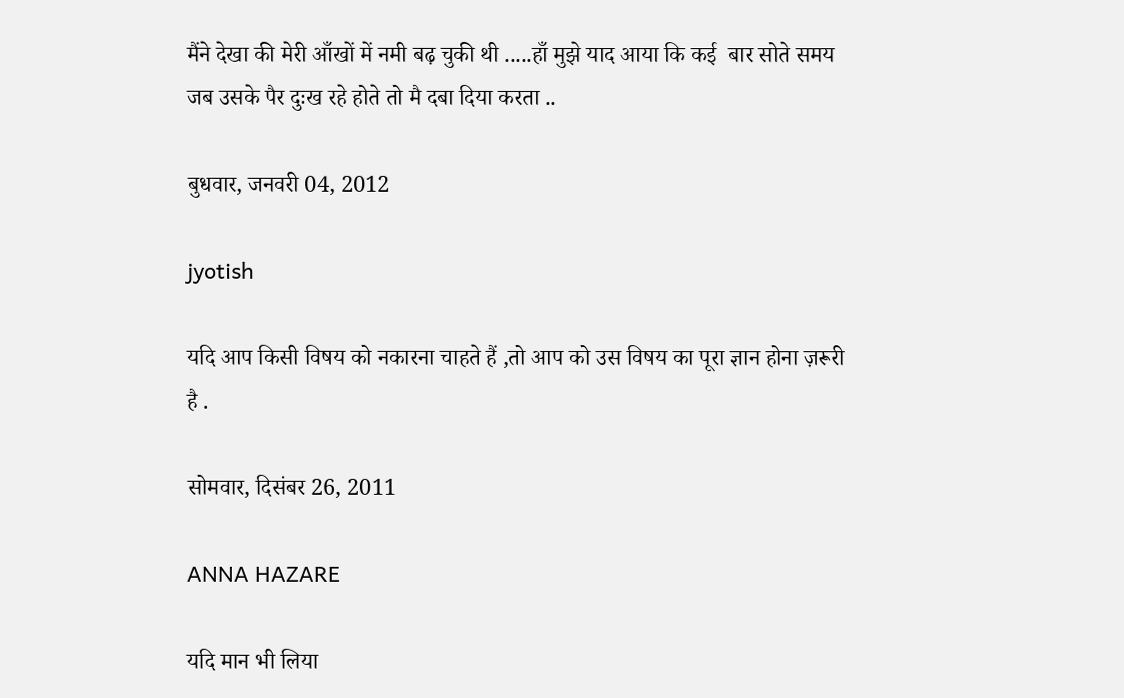मैंने देखा की मेरी आँखों में नमी बढ़ चुकी थी .....हाँ मुझे याद आया कि कई  बार सोते समय जब उसके पैर दुःख रहे होते तो मै दबा दिया करता ..

बुधवार, जनवरी 04, 2012

jyotish

यदि आप किसी विषय को नकारना चाहते हैं ,तो आप को उस विषय का पूरा ज्ञान होना ज़रूरी है .

सोमवार, दिसंबर 26, 2011

ANNA HAZARE

यदि मान भी लिया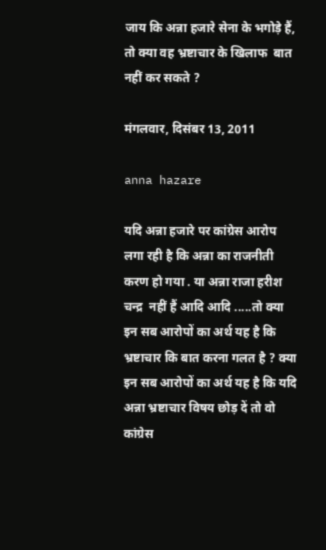जाय कि अन्ना हजारे सेना के भगोड़े हैं, तो क्या वह भ्रष्टाचार के खिलाफ  बात नहीं कर सकते ?

मंगलवार, दिसंबर 13, 2011

anna hazare

यदि अन्ना हजारे पर कांग्रेस आरोप लगा रही है कि अन्ना का राजनीती करण हो गया . या अन्ना राजा हरीश चन्द्र  नहीं हैं आदि आदि .....तो क्या इन सब आरोपों का अर्थ यह है कि भ्रष्टाचार कि बात करना गलत है ? क्या इन सब आरोपों का अर्थ यह है कि यदि अन्ना भ्रष्टाचार विषय छोड़ दें तो वो कांग्रेस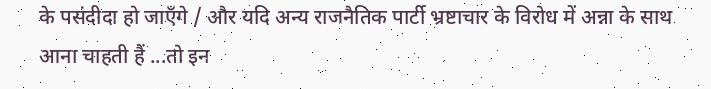के पसंदीदा हो जाएँगे / और यदि अन्य राजनैतिक पार्टी भ्रष्टाचार के विरोध में अन्ना के साथ आना चाहती हैं ...तो इन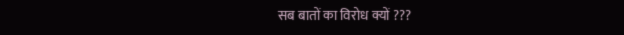सब बातों का विरोध क्यों ???